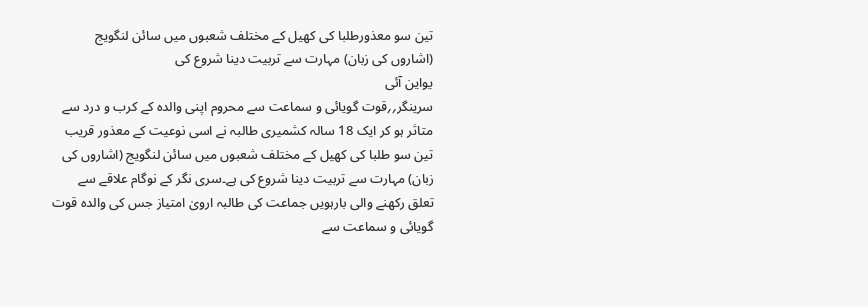تین سو معذورطلبا کی کھیل کے مختلف شعبوں میں سائن لنگویج (اشاروں کی زبان) مہارت سے تربیت دینا شروع کی
یواین آئی
سرینگر؍؍قوت گویائی و سماعت سے محروم اپنی والدہ کے کرب و درد سے متاثر ہو کر ایک 18 سالہ کشمیری طالبہ نے اسی نوعیت کے معذور قریب تین سو طلبا کی کھیل کے مختلف شعبوں میں سائن لنگویج (اشاروں کی زبان) مہارت سے تربیت دینا شروع کی ہے۔سری نگر کے نوگام علاقے سے تعلق رکھنے والی بارہویں جماعت کی طالبہ ارویٰ امتیاز جس کی والدہ قوت گویائی و سماعت سے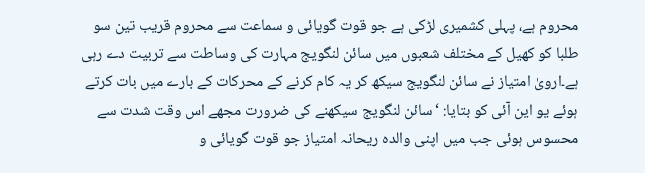محروم ہے، پہلی کشمیری لڑکی ہے جو قوت گویائی و سماعت سے محروم قریب تین سو طلبا کو کھیل کے مختلف شعبوں میں سائن لنگویج مہارت کی وساطت سے تربیت دے رہی ہے۔ارویٰ امتیاز نے سائن لنگویج سیکھ کر یہ کام کرنے کے محرکات کے بارے میں بات کرتے ہوئے یو این آئی کو بتایا: ‘سائن لنگویج سیکھنے کی ضرورت مجھے اس وقت شدت سے محسوس ہوئی جب میں اپنی والدہ ریحانہ امتیاز جو قوت گویائی و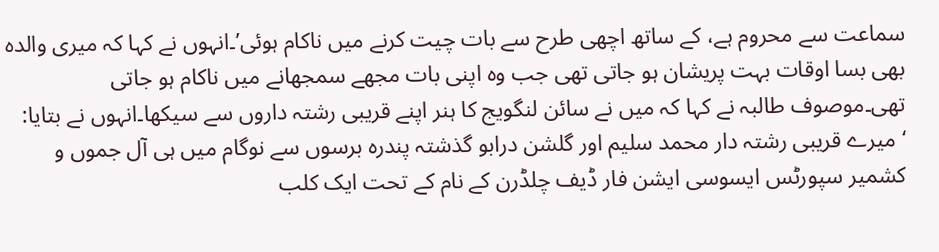سماعت سے محروم ہے، کے ساتھ اچھی طرح سے بات چیت کرنے میں ناکام ہوئی’۔انہوں نے کہا کہ میری والدہ بھی بسا اوقات بہت پریشان ہو جاتی تھی جب وہ اپنی بات مجھے سمجھانے میں ناکام ہو جاتی تھی۔موصوف طالبہ نے کہا کہ میں نے سائن لنگویج کا ہنر اپنے قریبی رشتہ داروں سے سیکھا۔انہوں نے بتایا: ‘میرے قریبی رشتہ دار محمد سلیم اور گلشن درابو گذشتہ پندرہ برسوں سے نوگام میں ہی آل جموں و کشمیر سپورٹس ایسوسی ایشن فار ڈیف چلڈرن کے نام کے تحت ایک کلب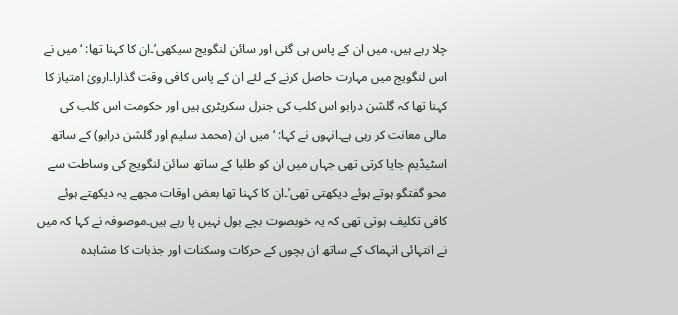چلا رہے ہیں، میں ان کے پاس ہی گئی اور سائن لنگویج سیکھی’۔ان کا کہنا تھا: ‘میں نے اس لنگویج میں مہارت حاصل کرنے کے لئے ان کے پاس کافی وقت گذارا۔ارویٰ امتیاز کا کہنا تھا کہ گلشن درابو اس کلب کی جنرل سکریٹری ہیں اور حکومت اس کلب کی مالی معانت کر رہی ہے۔انہوں نے کہا: ‘میں ان (محمد سلیم اور گلشن درابو) کے ساتھ اسٹیڈیم جایا کرتی تھی جہاں میں ان کو طلبا کے ساتھ سائن لنگویج کی وساطت سے محو گفتگو ہوتے ہوئے دیکھتی تھی’۔ان کا کہنا تھا بعض اوقات مجھے یہ دیکھتے ہوئے کافی تکلیف ہوتی تھی کہ یہ خوبصوت بچے بول نہیں پا رہے ہیں۔موصوفہ نے کہا کہ میں نے انتہائی انہماک کے ساتھ ان بچوں کے حرکات وسکنات اور جذبات کا مشاہدہ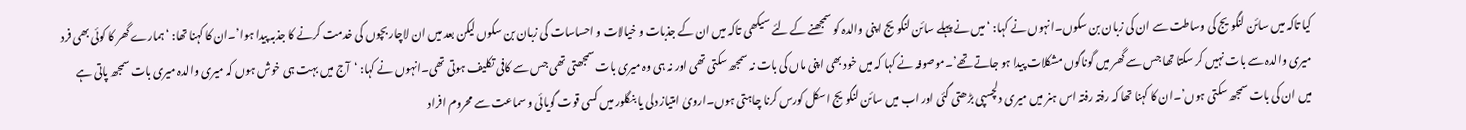کیا تاکہ میں سائن لنگویج کی وساطت سے ان کی زبان بن سکوں۔انہوں نے کہا: ‘میں نے پہلے سائن لنگویج اپنی والدہ کو سمجھنے کے لئے سیکھی تاکہ میں ان کے جذبات و خیالات و احساسات کی زبان بن سکوں لیکن بعد میں ان لاچار بچوں کی خدمت کرنے کا جذبہ پیدا ہوا’۔ان کا کہنا تھا: ‘ہمارے گھر کا کوئی بھی فرد میری والدہ سے بات نہیں کر سکتا تھا جس سے گھر میں گوناگوں مشکلات پیدا ہو جاتے تھے’۔موصوفہ نے کہا کہ میں خود بھی اپنی ماں کی بات نہ سمجھ سکتی تھی اور نہ ہی وہ میری بات سمجھتی تھی جس سے کافی تکلیف ہوتی تھی۔انہوں نے کہا: ‘آج میں بہت ہی خوش ہوں کہ میری والدہ میری بات سمجھ پاتی ہے میں ان کی بات سمجھ سکتی ہوں’۔ان کا کہنا تھا کہ رفتہ رفتہ اس ہنر میں میری دلچسپی بڑھتی گئی اور اب میں سائن لنگویج اسکل کورس کرنا چاہتی ہوں۔ارویٰ امتیاز دلی یا بنگلور میں کسی قوت گویائی و سماعت سے محروم افراد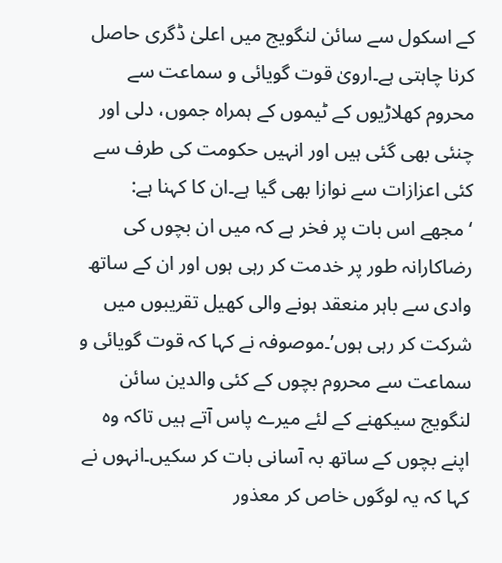کے اسکول سے سائن لنگویج میں اعلیٰ ڈگری حاصل کرنا چاہتی ہے۔ارویٰ قوت گویائی و سماعت سے محروم کھلاڑیوں کے ٹیموں کے ہمراہ جموں، دلی اور چنئی بھی گئی ہیں اور انہیں حکومت کی طرف سے کئی اعزازات سے نوازا بھی گیا ہے۔ان کا کہنا ہے: ‘مجھے اس بات پر فخر ہے کہ میں ان بچوں کی رضاکارانہ طور پر خدمت کر رہی ہوں اور ان کے ساتھ وادی سے باہر منعقد ہونے والی کھیل تقریبوں میں شرکت کر رہی ہوں’۔موصوفہ نے کہا کہ قوت گویائی و سماعت سے محروم بچوں کے کئی والدین سائن لنگویج سیکھنے کے لئے میرے پاس آتے ہیں تاکہ وہ اپنے بچوں کے ساتھ بہ آسانی بات کر سکیں۔انہوں نے کہا کہ یہ لوگوں خاص کر معذور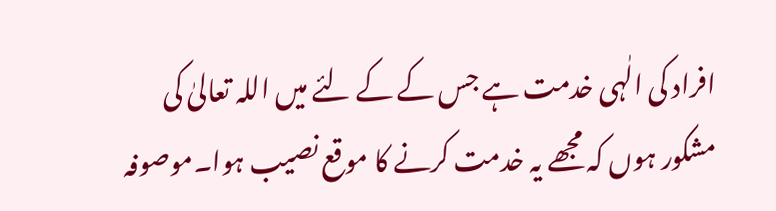افراد کی الٰہی خدمت ہے جس کے کے لئے میں اللہ تعالیٰ کی مشکور ہوں کہ مجھے یہ خدمت کرنے کا موقع نصیب ہوا۔موصوفہ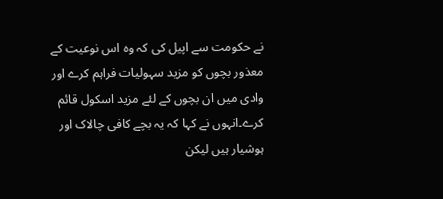نے حکومت سے اپیل کی کہ وہ اس نوعیت کے معذور بچوں کو مزید سہولیات فراہم کرے اور وادی میں ان بچوں کے لئے مزید اسکول قائم کرے۔انہوں نے کہا کہ یہ بچے کافی چالاک اور ہوشیار ہیں لیکن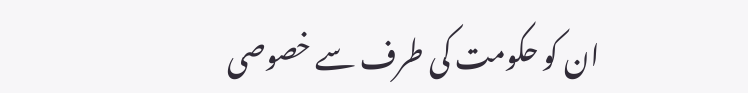ان کو حکومت کی طرف سے خصوصی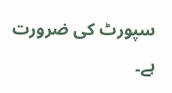سپورٹ کی ضرورت ہے۔